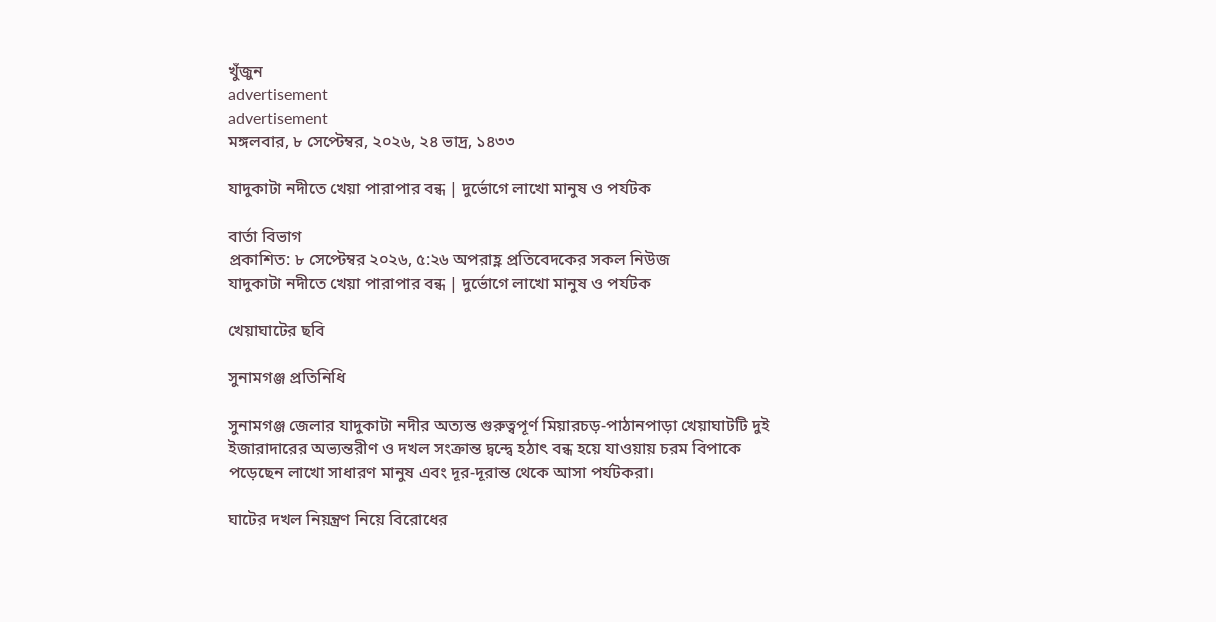খুঁজুন
advertisement
advertisement
মঙ্গলবার, ৮ সেপ্টেম্বর, ২০২৬, ২৪ ভাদ্র, ১৪৩৩

যাদুকাটা নদীতে খেয়া পারাপার বন্ধ | দুর্ভোগে লাখো মানুষ ও পর্যটক

বার্তা বিভাগ
প্রকাশিত: ৮ সেপ্টেম্বর ২০২৬, ৫:২৬ অপরাহ্ণ প্রতিবেদকের সকল নিউজ
যাদুকাটা নদীতে খেয়া পারাপার বন্ধ | দুর্ভোগে লাখো মানুষ ও পর্যটক

খেয়াঘাটের ছবি

সুনামগঞ্জ প্রতিনিধি

সুনামগঞ্জ জেলার যাদুকাটা নদীর অত্যন্ত গুরুত্বপূর্ণ মিয়ারচড়-পাঠানপাড়া খেয়াঘাটটি দুই ইজারাদারের অভ্যন্তরীণ ও দখল সংক্রান্ত দ্বন্দ্বে হঠাৎ বন্ধ হয়ে যাওয়ায় চরম বিপাকে পড়েছেন লাখো সাধারণ মানুষ এবং দূর-দূরান্ত থেকে আসা পর্যটকরা।

ঘাটের দখল নিয়ন্ত্রণ নিয়ে বিরোধের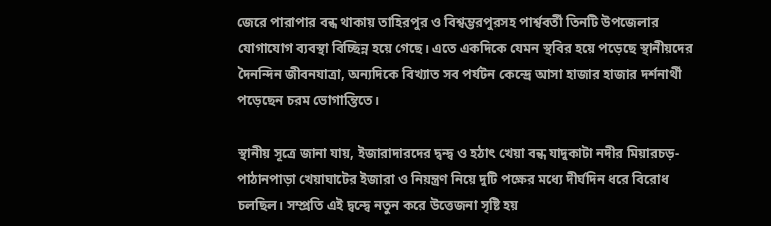জেরে পারাপার বন্ধ থাকায় তাহিরপুর ও বিশ্বম্ভরপুরসহ পার্শ্ববর্তী তিনটি উপজেলার যোগাযোগ ব্যবস্থা বিচ্ছিন্ন হয়ে গেছে। এতে একদিকে যেমন স্থবির হয়ে পড়েছে স্থানীয়দের দৈনন্দিন জীবনযাত্রা, অন্যদিকে বিখ্যাত সব পর্যটন কেন্দ্রে আসা হাজার হাজার দর্শনার্থী পড়েছেন চরম ভোগান্তিতে।

স্থানীয় সূত্রে জানা যায়, ইজারাদারদের দ্বন্দ্ব ও হঠাৎ খেয়া বন্ধ যাদুকাটা নদীর মিয়ারচড়-পাঠানপাড়া খেয়াঘাটের ইজারা ও নিয়ন্ত্রণ নিয়ে দুটি পক্ষের মধ্যে দীর্ঘদিন ধরে বিরোধ চলছিল। সম্প্রতি এই দ্বন্দ্বে নতুন করে উত্তেজনা সৃষ্টি হয়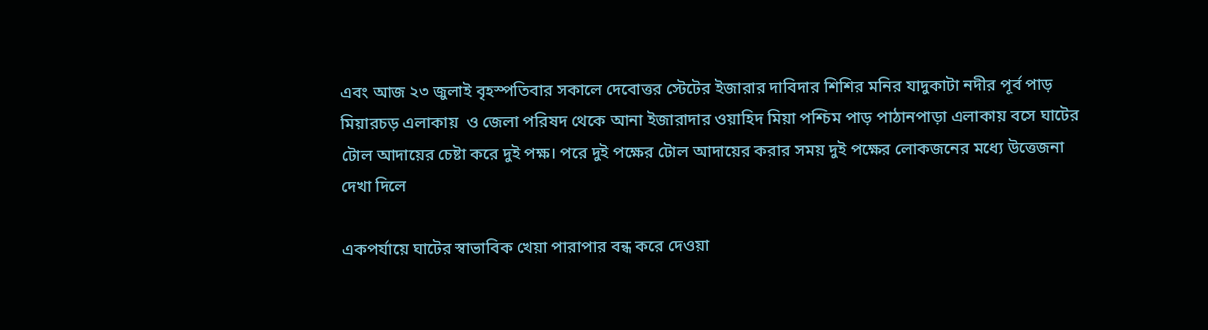এবং আজ ২৩ জুলাই বৃহস্পতিবার সকালে দেবোত্তর স্টেটের ইজারার দাবিদার শিশির মনির যাদুকাটা নদীর পূর্ব পাড় মিয়ারচড় এলাকায়  ও জেলা পরিষদ থেকে আনা ইজারাদার ওয়াহিদ মিয়া পশ্চিম পাড় পাঠানপাড়া এলাকায় বসে ঘাটের টোল আদায়ের চেষ্টা করে দুই পক্ষ। পরে দুই পক্ষের টোল আদায়ের করার সময় দুই পক্ষের লোকজনের মধ্যে উত্তেজনা দেখা দিলে

একপর্যায়ে ঘাটের স্বাভাবিক খেয়া পারাপার বন্ধ করে দেওয়া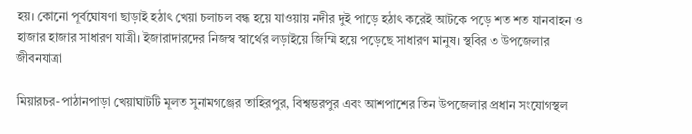হয়। কোনো পূর্বঘোষণা ছাড়াই হঠাৎ খেয়া চলাচল বন্ধ হয়ে যাওয়ায় নদীর দুই পাড়ে হঠাৎ করেই আটকে পড়ে শত শত যানবাহন ও হাজার হাজার সাধারণ যাত্রী। ইজারাদারদের নিজস্ব স্বার্থের লড়াইয়ে জিম্মি হয়ে পড়েছে সাধারণ মানুষ। স্থবির ৩ উপজেলার জীবনযাত্রা

মিয়ারচর-পাঠানপাড়া খেয়াঘাটটি মূলত সুনামগঞ্জের তাহিরপুর, বিশ্বম্ভরপুর এবং আশপাশের তিন উপজেলার প্রধান সংযোগস্থল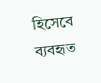হিসেবে ব্যবহৃত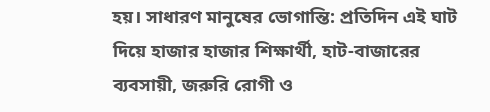হয়। সাধারণ মানুষের ভোগান্তি: প্রতিদিন এই ঘাট দিয়ে হাজার হাজার শিক্ষার্থী, হাট-বাজারের ব্যবসায়ী, জরুরি রোগী ও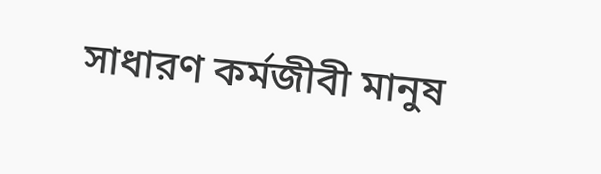সাধারণ কর্মজীবী মানুষ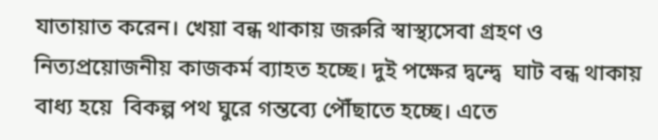যাতায়াত করেন। খেয়া বন্ধ থাকায় জরুরি স্বাস্থ্যসেবা গ্রহণ ও নিত্যপ্রয়োজনীয় কাজকর্ম ব্যাহত হচ্ছে। দুই পক্ষের দ্বন্দ্বে  ঘাট বন্ধ থাকায় বাধ্য হয়ে  বিকল্প পথ ঘুরে গন্তব্যে পৌঁছাতে হচ্ছে। এতে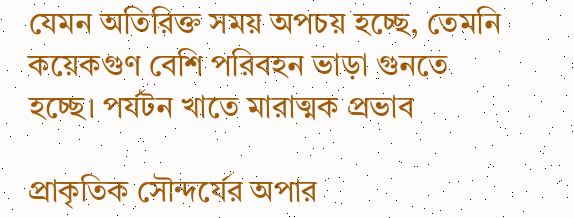যেমন অতিরিক্ত সময় অপচয় হচ্ছে, তেমনি কয়েকগুণ বেশি পরিবহন ভাড়া গুনতে হচ্ছে। পর্যটন খাতে মারাত্মক প্রভাব

প্রাকৃতিক সৌন্দর্যের অপার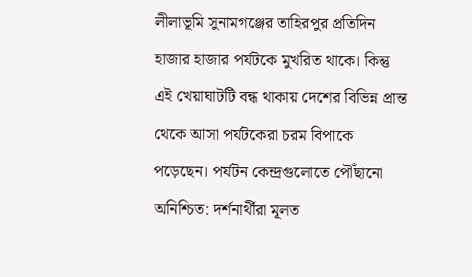লীলাভূমি সুনামগঞ্জের তাহিরপুর প্রতিদিন হাজার হাজার পর্যটকে মুখরিত থাকে। কিন্তু এই খেয়াঘাটটি বন্ধ থাকায় দেশের বিভিন্ন প্রান্ত থেকে আসা পর্যটকেরা চরম বিপাকে পড়েছেন। পর্যটন কেন্দ্রগুলোতে পৌঁছানো অনিশ্চিত: দর্শনার্থীরা মূলত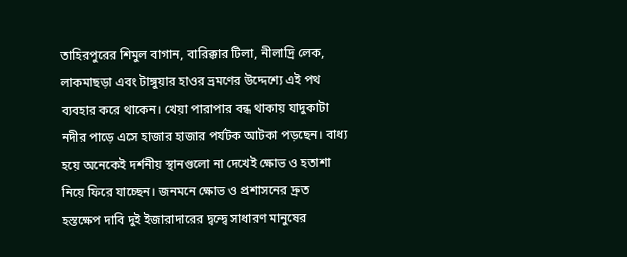তাহিরপুরের শিমুল বাগান, বারিক্কার টিলা, নীলাদ্রি লেক, লাকমাছড়া এবং টাঙ্গুয়ার হাওর ভ্রমণের উদ্দেশ্যে এই পথ ব্যবহার করে থাকেন। খেয়া পারাপার বন্ধ থাকায় যাদুকাটা নদীর পাড়ে এসে হাজার হাজার পর্যটক আটকা পড়ছেন। বাধ্য হয়ে অনেকেই দর্শনীয় স্থানগুলো না দেখেই ক্ষোভ ও হতাশা নিয়ে ফিরে যাচ্ছেন। জনমনে ক্ষোভ ও প্রশাসনের দ্রুত হস্তক্ষেপ দাবি দুই ইজারাদারের দ্বন্দ্বে সাধারণ মানুষের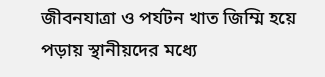জীবনযাত্রা ও পর্যটন খাত জিম্মি হয়ে পড়ায় স্থানীয়দের মধ্যে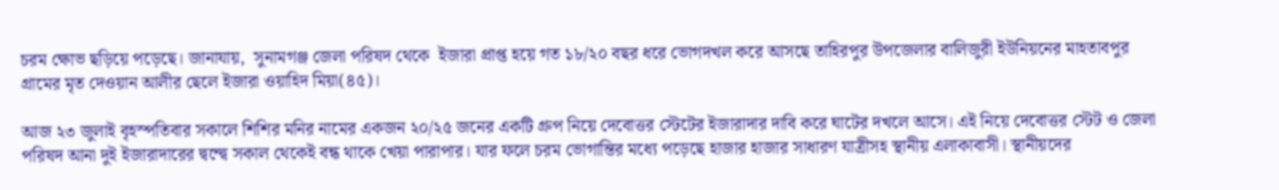চরম ক্ষোভ ছড়িয়ে পড়েছে। জানাযায়,  সুনামগঞ্জ জেলা পরিষদ থেকে  ইজারা প্রাপ্ত হয়ে গত ১৮/২০ বছর ধরে ভোগদখল করে আসছে তাহিরপুর উপজেলার বালিজুরী ইউনিয়নের মাহতাবপুর গ্রামের মৃত দেওয়ান আলীর ছেলে ইজারা ওয়াহিদ মিয়া(৪৫)।

আজ ২৩ জুলাই বৃহস্পতিবার সকালে শিশির মনির নামের একজন ২০/২৫ জনের একটি গ্রুপ নিয়ে দেবোত্তর স্টেটের ইজারাদার দাবি করে ঘাটের দখলে আসে। এই নিয়ে দেবোত্তর স্টেট ও জেলা পরিষদ আনা দুই ইজারাদারের দ্বন্দ্বে সকাল থেকেই বন্ধ থাকে খেয়া পারাপার। যার ফলে চরম ভোগান্তির মধ্যে পড়েছে হাজার হাজার সাধারণ যাত্রীসহ স্থানীয় এলাকাবাসী। স্থানীয়দের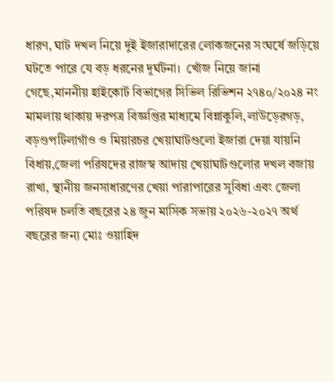ধারণ, ঘাট দখল নিয়ে দুই ইজারাদারের লোকজনের সংঘর্ষে জড়িয়ে ঘটতে পারে যে বড় ধরনের দুর্ঘটনা।  খোঁজ নিয়ে জানা গেছে,মাননীয় হাইকোর্ট বিভাগের সিভিল রিভিশন ২৭৪০/২০২৪ নং মামলায় থাকায় দরপত্র বিজ্ঞপ্তির মাধ্যমে বিন্নাকুলি,লাউড়েরগড়, বড়ণ্ডপটিলাগাঁও ও মিয়ারচর খেয়াঘাটগুলো ইজারা দেয়া যায়নি বিধায়,জেলা পরিষদের রাজস্ব আদায় খেয়াঘাটগুলোর দখল বজায় রাখা, স্থানীয় জনসাধারণের খেয়া পারাপারের সুবিধা এবং জেলা পরিষদ চলতি বছরের ২৪ জুন মাসিক সভায় ২০২৬-২০২৭ অর্থ বছরের জন্য মোঃ ওয়াহিদ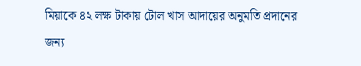মিয়াকে ৪২ লক্ষ টাকায় টোল খাস আদায়ের অনুমতি প্রদানের জন্য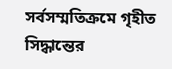সর্বসম্মতিক্রমে গৃহীত সিদ্ধান্তের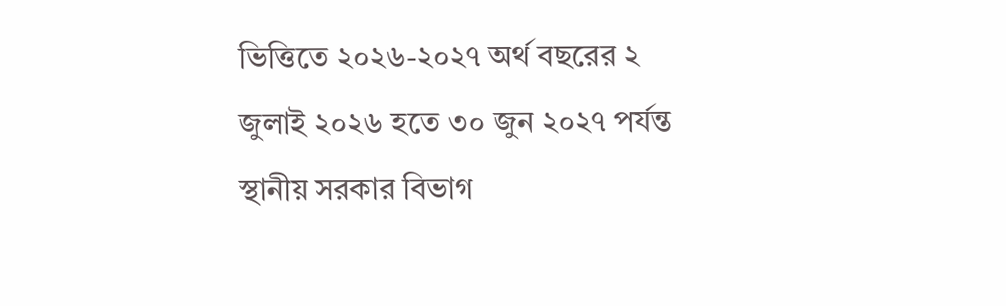ভিত্তিতে ২০২৬-২০২৭ অর্থ বছরের ২ জুলাই ২০২৬ হতে ৩০ জুন ২০২৭ পর্যন্ত স্থানীয় সরকার বিভাগ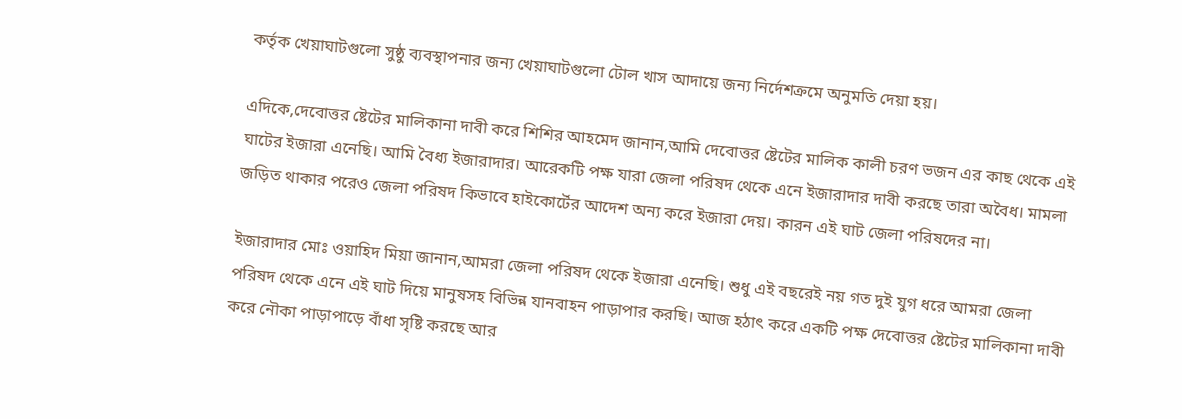কর্তৃক খেয়াঘাটগুলো সুষ্ঠু ব্যবস্থাপনার জন্য খেয়াঘাটগুলো টোল খাস আদায়ে জন্য নির্দেশক্রমে অনুমতি দেয়া হয়।

এদিকে,দেবোত্তর ষ্টেটের মালিকানা দাবী করে শিশির আহমেদ জানান,আমি দেবোত্তর ষ্টেটের মালিক কালী চরণ ভজন এর কাছ থেকে এই ঘাটের ইজারা এনেছি। আমি বৈধ্য ইজারাদার। আরেকটি পক্ষ যারা জেলা পরিষদ থেকে এনে ইজারাদার দাবী করছে তারা অবৈধ। মামলা জড়িত থাকার পরেও জেলা পরিষদ কিভাবে হাইকোর্টের আদেশ অন্য করে ইজারা দেয়। কারন এই ঘাট জেলা পরিষদের না।

ইজারাদার মোঃ ওয়াহিদ মিয়া জানান,আমরা জেলা পরিষদ থেকে ইজারা এনেছি। শুধু এই বছরেই নয় গত দুই যুগ ধরে আমরা জেলা পরিষদ থেকে এনে এই ঘাট দিয়ে মানুষসহ বিভিন্ন যানবাহন পাড়াপার করছি। আজ হঠাৎ করে একটি পক্ষ দেবোত্তর ষ্টেটের মালিকানা দাবী করে নৌকা পাড়াপাড়ে বাঁধা সৃষ্টি করছে আর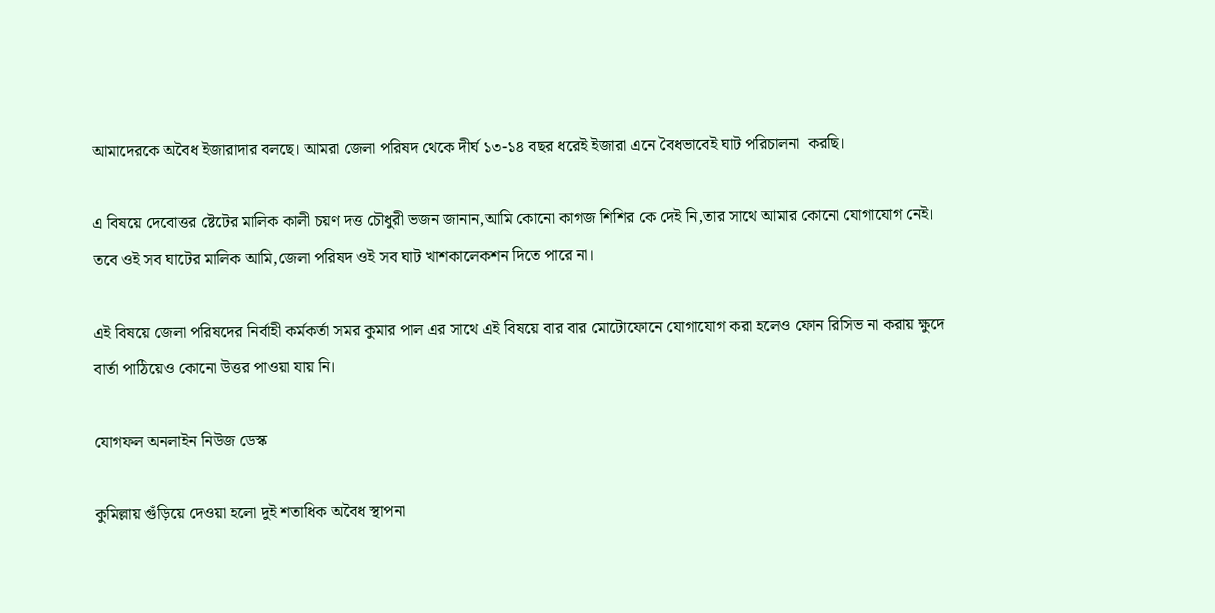আমাদেরকে অবৈধ ইজারাদার বলছে। আমরা জেলা পরিষদ থেকে দীর্ঘ ১৩-১৪ বছর ধরেই ইজারা এনে বৈধভাবেই ঘাট পরিচালনা  করছি।

এ বিষয়ে দেবোত্তর ষ্টেটের মালিক কালী চয়ণ দত্ত চৌধুরী ভজন জানান,আমি কোনো কাগজ শিশির কে দেই নি,তার সাথে আমার কোনো যোগাযোগ নেই। তবে ওই সব ঘাটের মালিক আমি,জেলা পরিষদ ওই সব ঘাট খাশকালেকশন দিতে পারে না।

এই বিষয়ে জেলা পরিষদের নির্বাহী কর্মকর্তা সমর কুমার পাল এর সাথে এই বিষয়ে বার বার মোটোফোনে যোগাযোগ করা হলেও ফোন রিসিভ না করায় ক্ষুদে বার্তা পাঠিয়েও কোনো উত্তর পাওয়া যায় নি।

যোগফল অনলাইন নিউজ ডেস্ক

কুমিল্লায় গুঁড়িয়ে দেওয়া হলো দুই শতাধিক অবৈধ স্থাপনা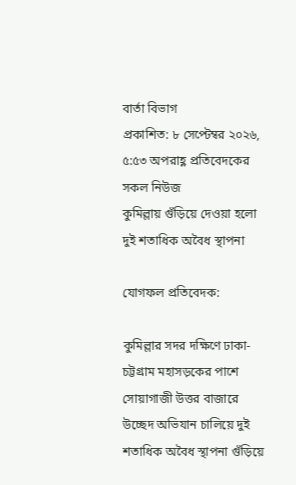বার্তা বিভাগ
প্রকাশিত: ৮ সেপ্টেম্বর ২০২৬, ৫:৫৩ অপরাহ্ণ প্রতিবেদকের সকল নিউজ
কুমিল্লায় গুঁড়িয়ে দেওয়া হলো দুই শতাধিক অবৈধ স্থাপনা

যোগফল প্রতিবেদক:

কুমিল্লার সদর দক্ষিণে ঢাকা-চট্টগ্রাম মহাসড়কের পাশে সোয়াগাজী উত্তর বাজারে উচ্ছেদ অভিযান চালিয়ে দুই শতাধিক অবৈধ স্থাপনা গুঁড়িয়ে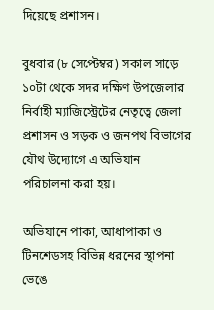দিয়েছে প্রশাসন।

বুধবার (৮ সেপ্টেম্বর) সকাল সাড়ে ১০টা থেকে সদর দক্ষিণ উপজেলার নির্বাহী ম্যাজিস্ট্রেটের নেতৃত্বে জেলা প্রশাসন ও সড়ক ও জনপথ বিভাগের যৌথ উদ্যোগে এ অভিযান পরিচালনা করা হয়।

অভিযানে পাকা, আধাপাকা ও টিনশেডসহ বিভিন্ন ধরনের স্থাপনা ভেঙে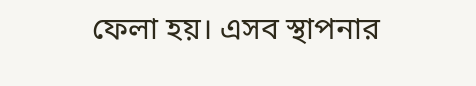ফেলা হয়। এসব স্থাপনার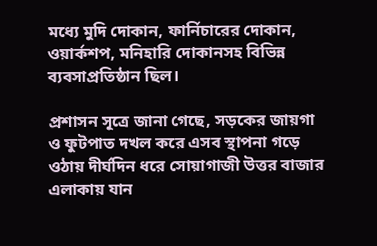মধ্যে মুদি দোকান, ফার্নিচারের দোকান, ওয়ার্কশপ, মনিহারি দোকানসহ বিভিন্ন ব্যবসাপ্রতিষ্ঠান ছিল।

প্রশাসন সূত্রে জানা গেছে, সড়কের জায়গা ও ফুটপাত দখল করে এসব স্থাপনা গড়ে ওঠায় দীর্ঘদিন ধরে সোয়াগাজী উত্তর বাজার এলাকায় যান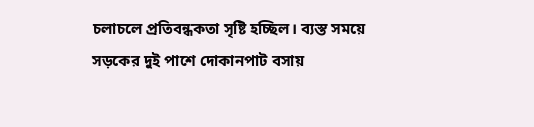চলাচলে প্রতিবন্ধকতা সৃষ্টি হচ্ছিল। ব্যস্ত সময়ে সড়কের দুই পাশে দোকানপাট বসায়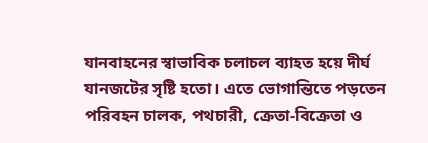যানবাহনের স্বাভাবিক চলাচল ব্যাহত হয়ে দীর্ঘ যানজটের সৃষ্টি হতো। এতে ভোগান্তিতে পড়তেন পরিবহন চালক, পথচারী, ক্রেতা-বিক্রেতা ও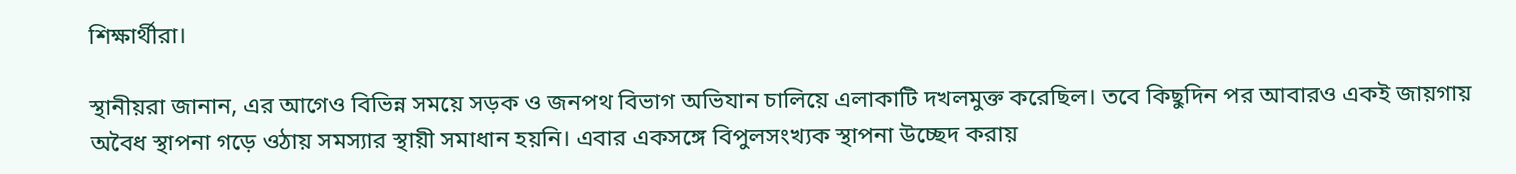শিক্ষার্থীরা।

স্থানীয়রা জানান, এর আগেও বিভিন্ন সময়ে সড়ক ও জনপথ বিভাগ অভিযান চালিয়ে এলাকাটি দখলমুক্ত করেছিল। তবে কিছুদিন পর আবারও একই জায়গায় অবৈধ স্থাপনা গড়ে ওঠায় সমস্যার স্থায়ী সমাধান হয়নি। এবার একসঙ্গে বিপুলসংখ্যক স্থাপনা উচ্ছেদ করায়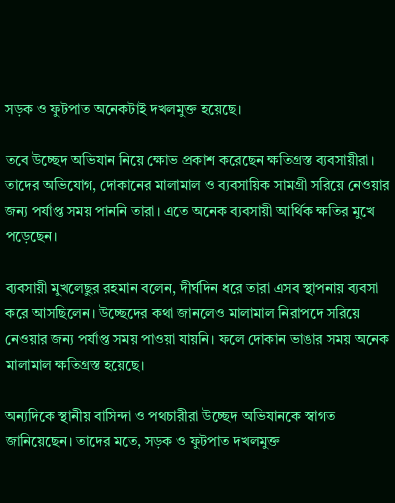সড়ক ও ফুটপাত অনেকটাই দখলমুক্ত হয়েছে।

তবে উচ্ছেদ অভিযান নিয়ে ক্ষোভ প্রকাশ করেছেন ক্ষতিগ্রস্ত ব্যবসায়ীরা। তাদের অভিযোগ, দোকানের মালামাল ও ব্যবসায়িক সামগ্রী সরিয়ে নেওয়ার জন্য পর্যাপ্ত সময় পাননি তারা। এতে অনেক ব্যবসায়ী আর্থিক ক্ষতির মুখে পড়েছেন।

ব্যবসায়ী মুখলেছুর রহমান বলেন, দীর্ঘদিন ধরে তারা এসব স্থাপনায় ব্যবসা করে আসছিলেন। উচ্ছেদের কথা জানলেও মালামাল নিরাপদে সরিয়ে নেওয়ার জন্য পর্যাপ্ত সময় পাওয়া যায়নি। ফলে দোকান ভাঙার সময় অনেক মালামাল ক্ষতিগ্রস্ত হয়েছে।

অন্যদিকে স্থানীয় বাসিন্দা ও পথচারীরা উচ্ছেদ অভিযানকে স্বাগত জানিয়েছেন। তাদের মতে, সড়ক ও ফুটপাত দখলমুক্ত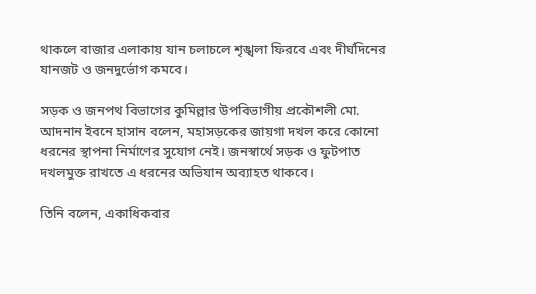থাকলে বাজার এলাকায় যান চলাচলে শৃঙ্খলা ফিরবে এবং দীর্ঘদিনের যানজট ও জনদুর্ভোগ কমবে।

সড়ক ও জনপথ বিভাগের কুমিল্লার উপবিভাগীয় প্রকৌশলী মো. আদনান ইবনে হাসান বলেন, মহাসড়কের জায়গা দখল করে কোনো ধরনের স্থাপনা নির্মাণের সুযোগ নেই। জনস্বার্থে সড়ক ও ফুটপাত দখলমুক্ত রাখতে এ ধরনের অভিযান অব্যাহত থাকবে।

তিনি বলেন, একাধিকবার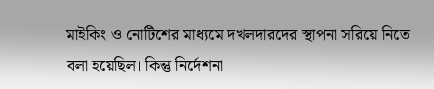মাইকিং ও নোটিশের মাধ্যমে দখলদারদের স্থাপনা সরিয়ে নিতে বলা হয়েছিল। কিন্তু নির্দেশনা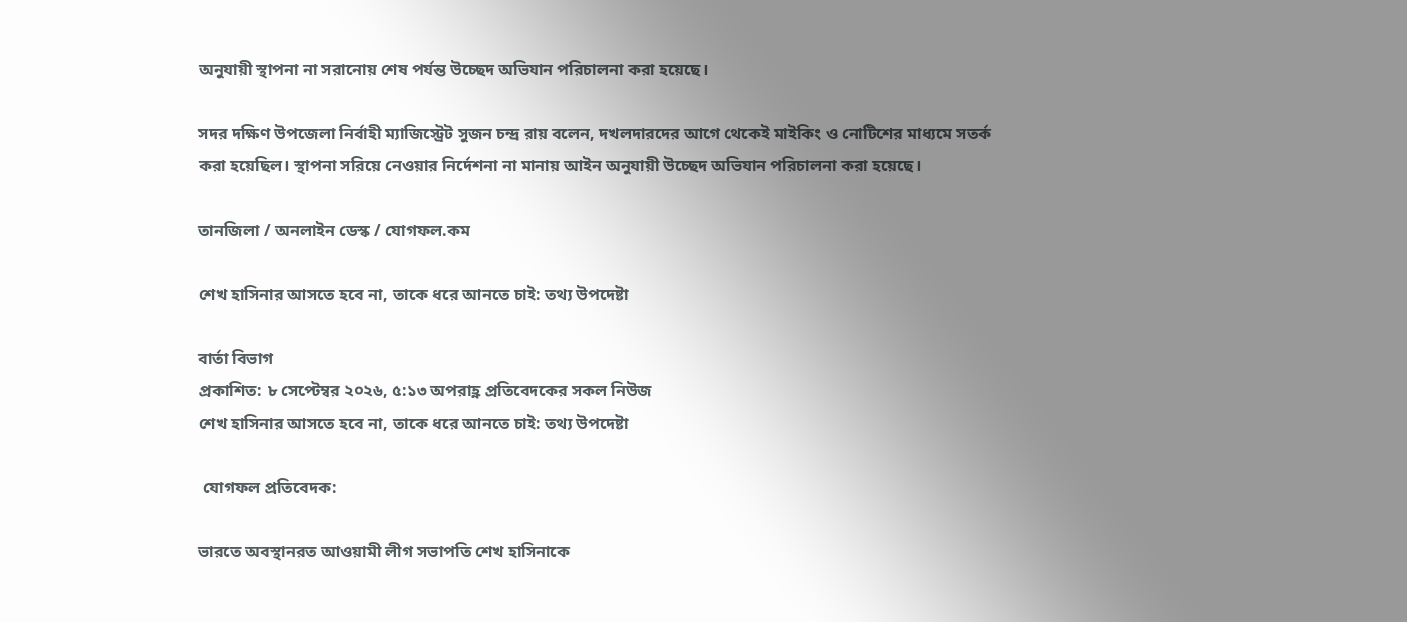অনুযায়ী স্থাপনা না সরানোয় শেষ পর্যন্ত উচ্ছেদ অভিযান পরিচালনা করা হয়েছে।

সদর দক্ষিণ উপজেলা নির্বাহী ম্যাজিস্ট্রেট সুজন চন্দ্র রায় বলেন, দখলদারদের আগে থেকেই মাইকিং ও নোটিশের মাধ্যমে সতর্ক করা হয়েছিল। স্থাপনা সরিয়ে নেওয়ার নির্দেশনা না মানায় আইন অনুযায়ী উচ্ছেদ অভিযান পরিচালনা করা হয়েছে।

তানজিলা / অনলাইন ডেস্ক / যোগফল.কম

শেখ হাসিনার আসতে হবে না, তাকে ধরে আনতে চাই: তথ্য উপদেষ্টা

বার্তা বিভাগ
প্রকাশিত: ৮ সেপ্টেম্বর ২০২৬, ৫:১৩ অপরাহ্ণ প্রতিবেদকের সকল নিউজ
শেখ হাসিনার আসতে হবে না, তাকে ধরে আনতে চাই: তথ্য উপদেষ্টা

 যোগফল প্রতিবেদক:

ভারতে অবস্থানরত আওয়ামী লীগ সভাপতি শেখ হাসিনাকে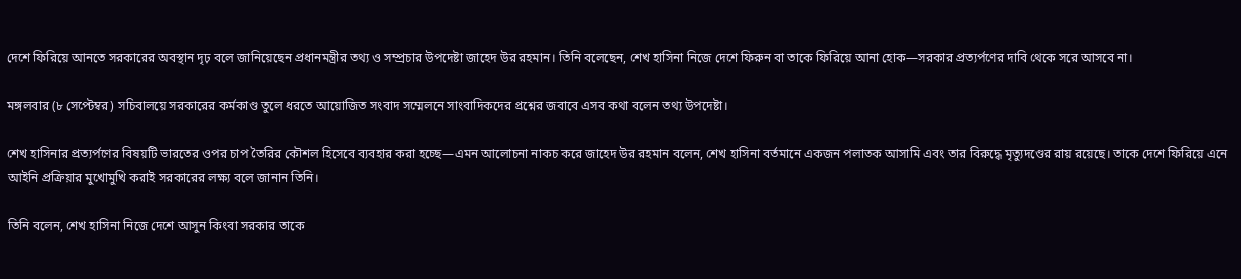দেশে ফিরিয়ে আনতে সরকারের অবস্থান দৃঢ় বলে জানিয়েছেন প্রধানমন্ত্রীর তথ্য ও সম্প্রচার উপদেষ্টা জাহেদ উর রহমান। তিনি বলেছেন, শেখ হাসিনা নিজে দেশে ফিরুন বা তাকে ফিরিয়ে আনা হোক—সরকার প্রত্যর্পণের দাবি থেকে সরে আসবে না।

মঙ্গলবার (৮ সেপ্টেম্বর) সচিবালয়ে সরকারের কর্মকাণ্ড তুলে ধরতে আয়োজিত সংবাদ সম্মেলনে সাংবাদিকদের প্রশ্নের জবাবে এসব কথা বলেন তথ্য উপদেষ্টা।

শেখ হাসিনার প্রত্যর্পণের বিষয়টি ভারতের ওপর চাপ তৈরির কৌশল হিসেবে ব্যবহার করা হচ্ছে—এমন আলোচনা নাকচ করে জাহেদ উর রহমান বলেন, শেখ হাসিনা বর্তমানে একজন পলাতক আসামি এবং তার বিরুদ্ধে মৃত্যুদণ্ডের রায় রয়েছে। তাকে দেশে ফিরিয়ে এনে আইনি প্রক্রিয়ার মুখোমুখি করাই সরকারের লক্ষ্য বলে জানান তিনি।

তিনি বলেন, শেখ হাসিনা নিজে দেশে আসুন কিংবা সরকার তাকে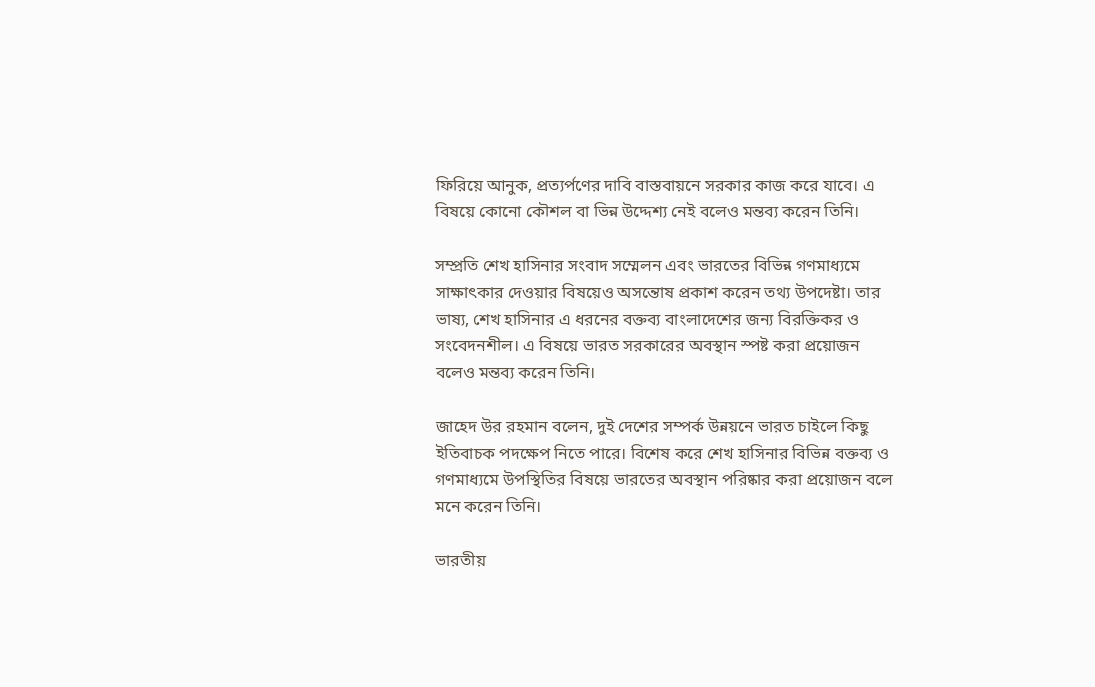ফিরিয়ে আনুক, প্রত্যর্পণের দাবি বাস্তবায়নে সরকার কাজ করে যাবে। এ বিষয়ে কোনো কৌশল বা ভিন্ন উদ্দেশ্য নেই বলেও মন্তব্য করেন তিনি।

সম্প্রতি শেখ হাসিনার সংবাদ সম্মেলন এবং ভারতের বিভিন্ন গণমাধ্যমে সাক্ষাৎকার দেওয়ার বিষয়েও অসন্তোষ প্রকাশ করেন তথ্য উপদেষ্টা। তার ভাষ্য, শেখ হাসিনার এ ধরনের বক্তব্য বাংলাদেশের জন্য বিরক্তিকর ও সংবেদনশীল। এ বিষয়ে ভারত সরকারের অবস্থান স্পষ্ট করা প্রয়োজন বলেও মন্তব্য করেন তিনি।

জাহেদ উর রহমান বলেন, দুই দেশের সম্পর্ক উন্নয়নে ভারত চাইলে কিছু ইতিবাচক পদক্ষেপ নিতে পারে। বিশেষ করে শেখ হাসিনার বিভিন্ন বক্তব্য ও গণমাধ্যমে উপস্থিতির বিষয়ে ভারতের অবস্থান পরিষ্কার করা প্রয়োজন বলে মনে করেন তিনি।

ভারতীয়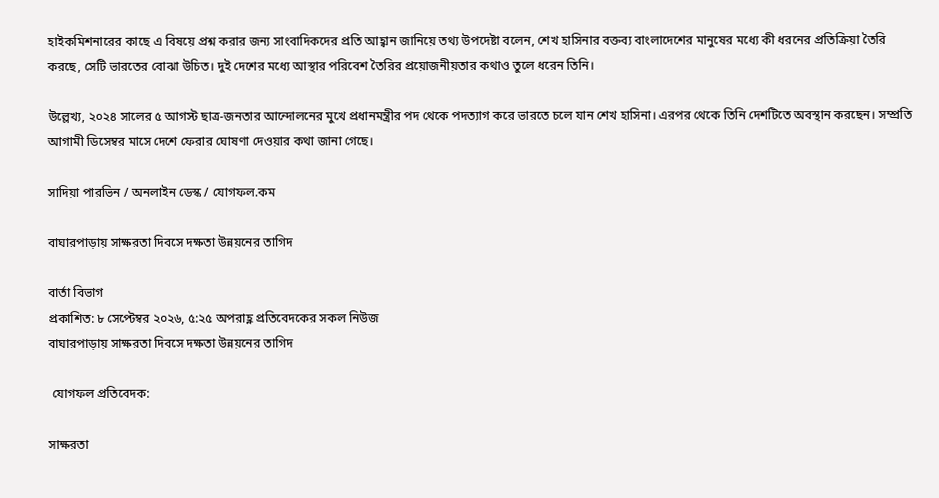হাইকমিশনারের কাছে এ বিষয়ে প্রশ্ন করার জন্য সাংবাদিকদের প্রতি আহ্বান জানিয়ে তথ্য উপদেষ্টা বলেন, শেখ হাসিনার বক্তব্য বাংলাদেশের মানুষের মধ্যে কী ধরনের প্রতিক্রিয়া তৈরি করছে, সেটি ভারতের বোঝা উচিত। দুই দেশের মধ্যে আস্থার পরিবেশ তৈরির প্রয়োজনীয়তার কথাও তুলে ধরেন তিনি।

উল্লেখ্য, ২০২৪ সালের ৫ আগস্ট ছাত্র-জনতার আন্দোলনের মুখে প্রধানমন্ত্রীর পদ থেকে পদত্যাগ করে ভারতে চলে যান শেখ হাসিনা। এরপর থেকে তিনি দেশটিতে অবস্থান করছেন। সম্প্রতি আগামী ডিসেম্বর মাসে দেশে ফেরার ঘোষণা দেওয়ার কথা জানা গেছে।

সাদিয়া পারভিন / অনলাইন ডেস্ক / যোগফল.কম

বাঘারপাড়ায় সাক্ষরতা দিবসে দক্ষতা উন্নয়নের তাগিদ

বার্তা বিভাগ
প্রকাশিত: ৮ সেপ্টেম্বর ২০২৬, ৫:২৫ অপরাহ্ণ প্রতিবেদকের সকল নিউজ
বাঘারপাড়ায় সাক্ষরতা দিবসে দক্ষতা উন্নয়নের তাগিদ

 যোগফল প্রতিবেদক:

সাক্ষরতা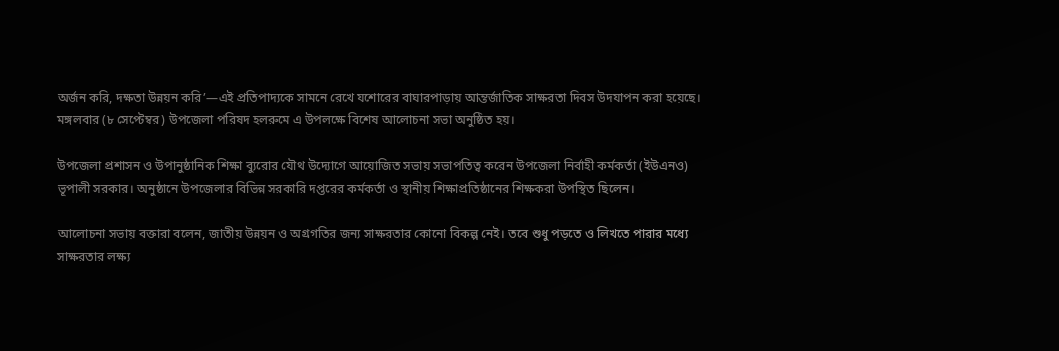অর্জন করি, দক্ষতা উন্নয়ন করি’—এই প্রতিপাদ্যকে সামনে রেখে যশোরের বাঘারপাড়ায় আন্তর্জাতিক সাক্ষরতা দিবস উদযাপন করা হয়েছে। মঙ্গলবার (৮ সেপ্টেম্বর) উপজেলা পরিষদ হলরুমে এ উপলক্ষে বিশেষ আলোচনা সভা অনুষ্ঠিত হয়।

উপজেলা প্রশাসন ও উপানুষ্ঠানিক শিক্ষা ব্যুরোর যৌথ উদ্যোগে আয়োজিত সভায় সভাপতিত্ব করেন উপজেলা নির্বাহী কর্মকর্তা (ইউএনও) ভূপালী সরকার। অনুষ্ঠানে উপজেলার বিভিন্ন সরকারি দপ্তরের কর্মকর্তা ও স্থানীয় শিক্ষাপ্রতিষ্ঠানের শিক্ষকরা উপস্থিত ছিলেন।

আলোচনা সভায় বক্তারা বলেন, জাতীয় উন্নয়ন ও অগ্রগতির জন্য সাক্ষরতার কোনো বিকল্প নেই। তবে শুধু পড়তে ও লিখতে পারার মধ্যে সাক্ষরতার লক্ষ্য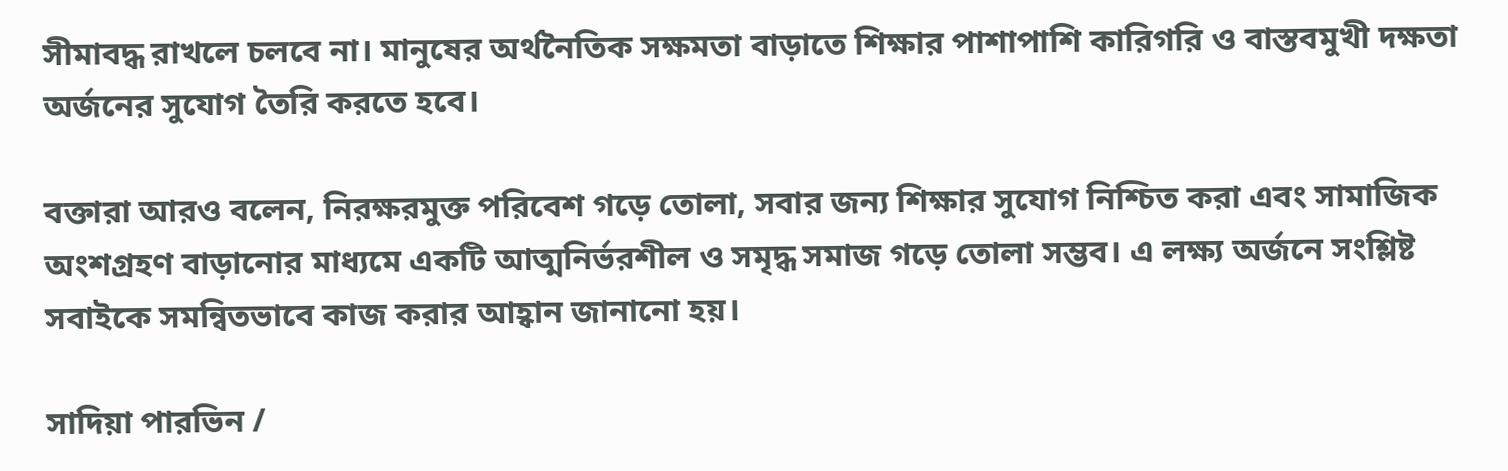সীমাবদ্ধ রাখলে চলবে না। মানুষের অর্থনৈতিক সক্ষমতা বাড়াতে শিক্ষার পাশাপাশি কারিগরি ও বাস্তবমুখী দক্ষতা অর্জনের সুযোগ তৈরি করতে হবে।

বক্তারা আরও বলেন, নিরক্ষরমুক্ত পরিবেশ গড়ে তোলা, সবার জন্য শিক্ষার সুযোগ নিশ্চিত করা এবং সামাজিক অংশগ্রহণ বাড়ানোর মাধ্যমে একটি আত্মনির্ভরশীল ও সমৃদ্ধ সমাজ গড়ে তোলা সম্ভব। এ লক্ষ্য অর্জনে সংশ্লিষ্ট সবাইকে সমন্বিতভাবে কাজ করার আহ্বান জানানো হয়।

সাদিয়া পারভিন /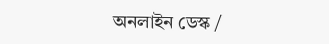অনলাইন ডেস্ক /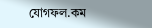যোগফল.কম